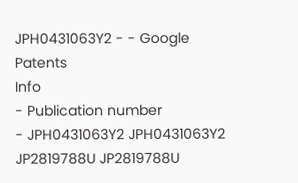JPH0431063Y2 - - Google Patents
Info
- Publication number
- JPH0431063Y2 JPH0431063Y2 JP2819788U JP2819788U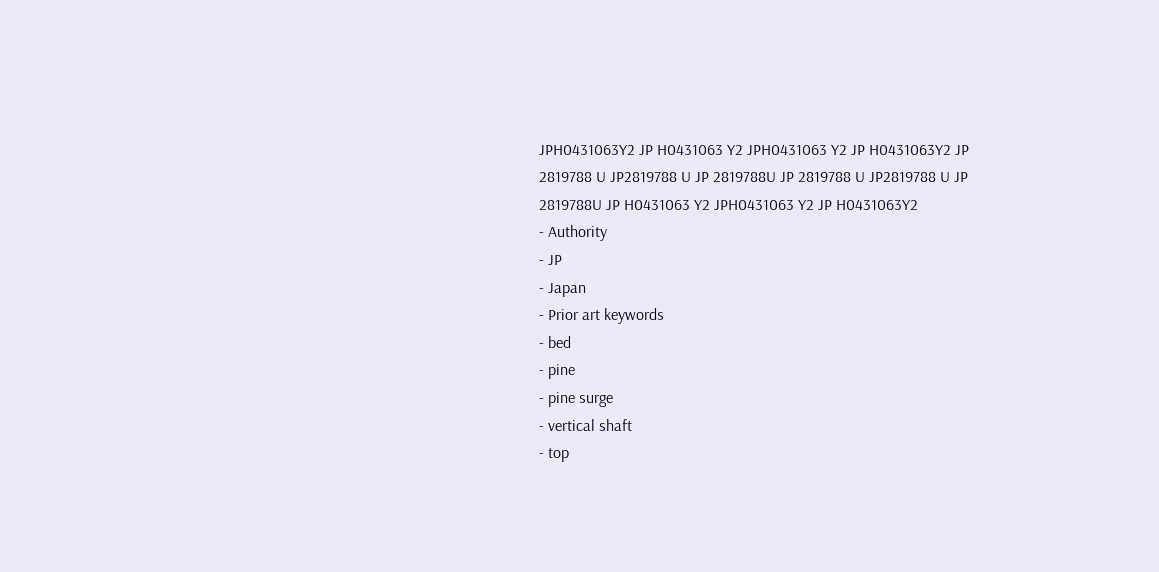JPH0431063Y2 JP H0431063 Y2 JPH0431063 Y2 JP H0431063Y2 JP 2819788 U JP2819788 U JP 2819788U JP 2819788 U JP2819788 U JP 2819788U JP H0431063 Y2 JPH0431063 Y2 JP H0431063Y2
- Authority
- JP
- Japan
- Prior art keywords
- bed
- pine
- pine surge
- vertical shaft
- top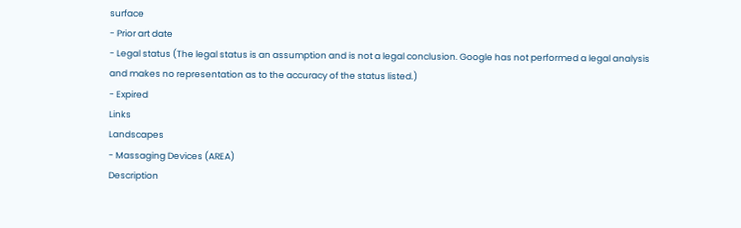surface
- Prior art date
- Legal status (The legal status is an assumption and is not a legal conclusion. Google has not performed a legal analysis and makes no representation as to the accuracy of the status listed.)
- Expired
Links
Landscapes
- Massaging Devices (AREA)
Description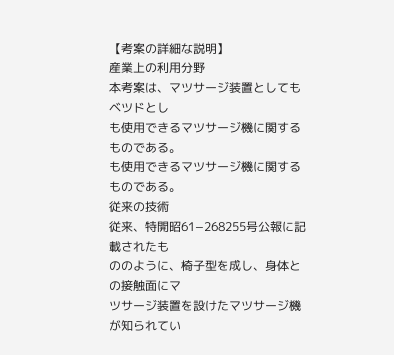【考案の詳細な説明】
産業上の利用分野
本考案は、マツサージ装置としてもベツドとし
も使用できるマツサージ機に関するものである。
も使用できるマツサージ機に関するものである。
従来の技術
従来、特開昭61−268255号公報に記載されたも
ののように、椅子型を成し、身体との接触面にマ
ツサージ装置を設けたマツサージ機が知られてい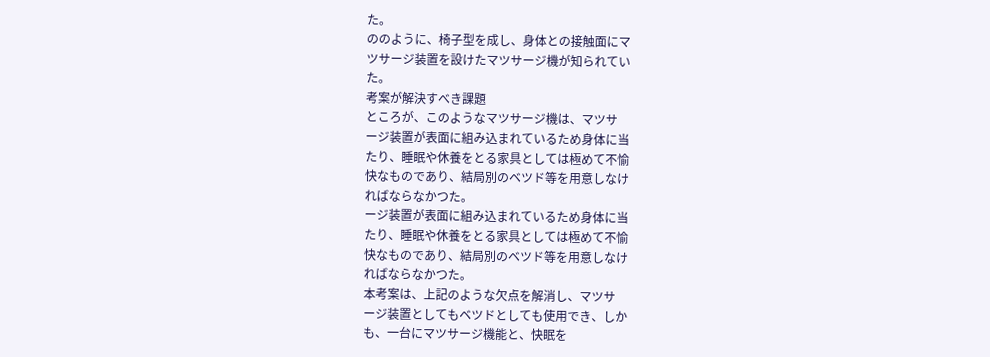た。
ののように、椅子型を成し、身体との接触面にマ
ツサージ装置を設けたマツサージ機が知られてい
た。
考案が解決すべき課題
ところが、このようなマツサージ機は、マツサ
ージ装置が表面に組み込まれているため身体に当
たり、睡眠や休養をとる家具としては極めて不愉
快なものであり、結局別のベツド等を用意しなけ
ればならなかつた。
ージ装置が表面に組み込まれているため身体に当
たり、睡眠や休養をとる家具としては極めて不愉
快なものであり、結局別のベツド等を用意しなけ
ればならなかつた。
本考案は、上記のような欠点を解消し、マツサ
ージ装置としてもベツドとしても使用でき、しか
も、一台にマツサージ機能と、快眠を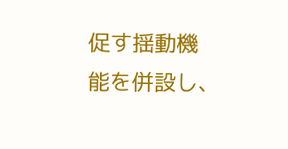促す揺動機
能を併設し、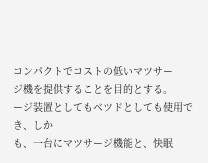コンパクトでコストの低いマツサー
ジ機を提供することを目的とする。
ージ装置としてもベツドとしても使用でき、しか
も、一台にマツサージ機能と、快眠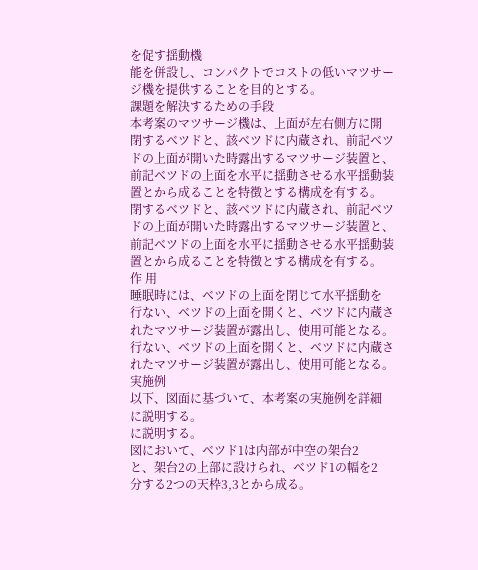を促す揺動機
能を併設し、コンパクトでコストの低いマツサー
ジ機を提供することを目的とする。
課題を解決するための手段
本考案のマツサージ機は、上面が左右側方に開
閉するベツドと、該ベツドに内蔵され、前記ベツ
ドの上面が開いた時露出するマツサージ装置と、
前記ベツドの上面を水平に揺動させる水平揺動装
置とから成ることを特徴とする構成を有する。
閉するベツドと、該ベツドに内蔵され、前記ベツ
ドの上面が開いた時露出するマツサージ装置と、
前記ベツドの上面を水平に揺動させる水平揺動装
置とから成ることを特徴とする構成を有する。
作 用
睡眠時には、ベツドの上面を閉じて水平揺動を
行ない、ベツドの上面を開くと、ベツドに内蔵さ
れたマツサージ装置が露出し、使用可能となる。
行ない、ベツドの上面を開くと、ベツドに内蔵さ
れたマツサージ装置が露出し、使用可能となる。
実施例
以下、図面に基づいて、本考案の実施例を詳細
に説明する。
に説明する。
図において、ベツド1は内部が中空の架台2
と、架台2の上部に設けられ、ベツド1の幅を2
分する2つの天枠3,3とから成る。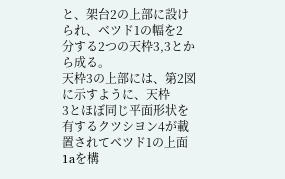と、架台2の上部に設けられ、ベツド1の幅を2
分する2つの天枠3,3とから成る。
天枠3の上部には、第2図に示すように、天枠
3とほぼ同じ平面形状を有するクツシヨン4が載
置されてベツド1の上面1aを構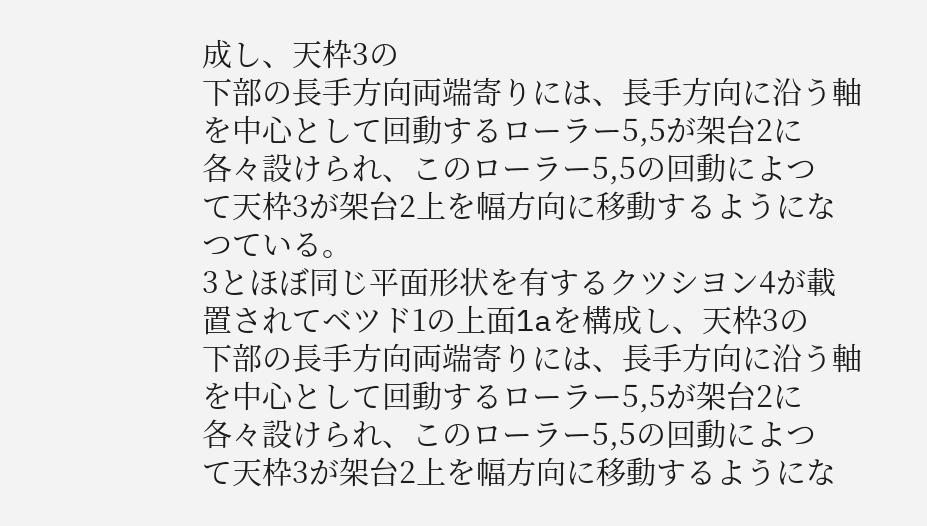成し、天枠3の
下部の長手方向両端寄りには、長手方向に沿う軸
を中心として回動するローラー5,5が架台2に
各々設けられ、このローラー5,5の回動によつ
て天枠3が架台2上を幅方向に移動するようにな
つている。
3とほぼ同じ平面形状を有するクツシヨン4が載
置されてベツド1の上面1aを構成し、天枠3の
下部の長手方向両端寄りには、長手方向に沿う軸
を中心として回動するローラー5,5が架台2に
各々設けられ、このローラー5,5の回動によつ
て天枠3が架台2上を幅方向に移動するようにな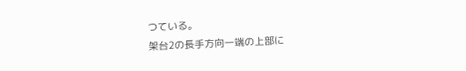つている。
架台2の長手方向一端の上部に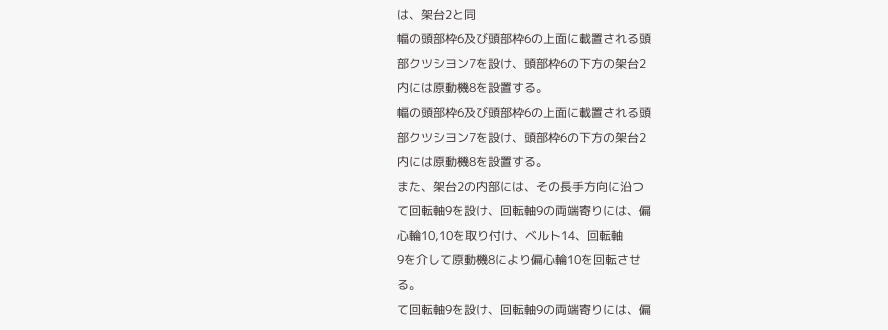は、架台2と同
幅の頭部枠6及び頭部枠6の上面に載置される頭
部クツシヨン7を設け、頭部枠6の下方の架台2
内には原動機8を設置する。
幅の頭部枠6及び頭部枠6の上面に載置される頭
部クツシヨン7を設け、頭部枠6の下方の架台2
内には原動機8を設置する。
また、架台2の内部には、その長手方向に沿つ
て回転軸9を設け、回転軸9の両端寄りには、偏
心輪10,10を取り付け、ベルト14、回転軸
9を介して原動機8により偏心輪10を回転させ
る。
て回転軸9を設け、回転軸9の両端寄りには、偏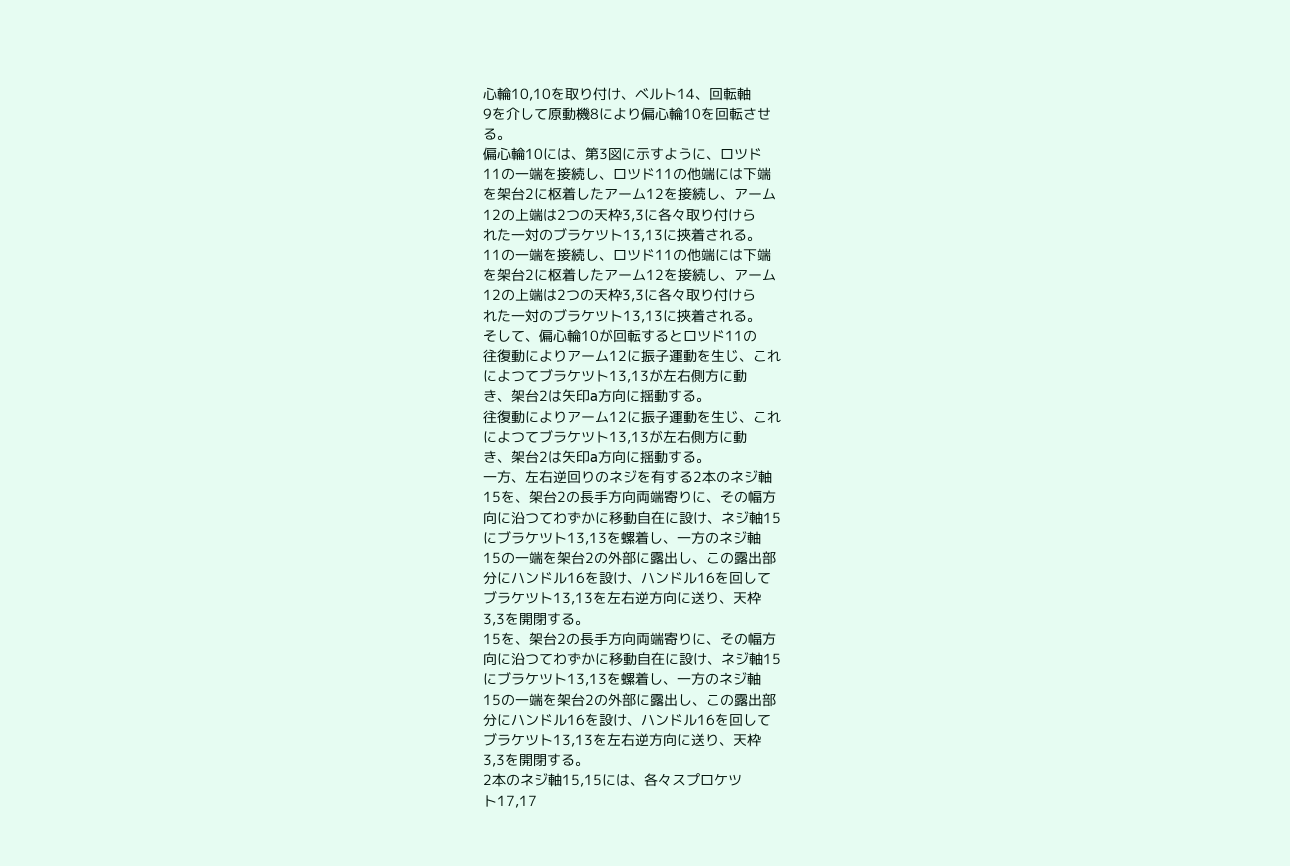心輪10,10を取り付け、ベルト14、回転軸
9を介して原動機8により偏心輪10を回転させ
る。
偏心輪10には、第3図に示すように、ロツド
11の一端を接続し、ロツド11の他端には下端
を架台2に枢着したアーム12を接続し、アーム
12の上端は2つの天枠3,3に各々取り付けら
れた一対のブラケツト13,13に挾着される。
11の一端を接続し、ロツド11の他端には下端
を架台2に枢着したアーム12を接続し、アーム
12の上端は2つの天枠3,3に各々取り付けら
れた一対のブラケツト13,13に挾着される。
そして、偏心輪10が回転するとロツド11の
往復動によりアーム12に振子運動を生じ、これ
によつてブラケツト13,13が左右側方に動
き、架台2は矢印a方向に揺動する。
往復動によりアーム12に振子運動を生じ、これ
によつてブラケツト13,13が左右側方に動
き、架台2は矢印a方向に揺動する。
一方、左右逆回りのネジを有する2本のネジ軸
15を、架台2の長手方向両端寄りに、その幅方
向に沿つてわずかに移動自在に設け、ネジ軸15
にブラケツト13,13を螺着し、一方のネジ軸
15の一端を架台2の外部に露出し、この露出部
分にハンドル16を設け、ハンドル16を回して
ブラケツト13,13を左右逆方向に送り、天枠
3,3を開閉する。
15を、架台2の長手方向両端寄りに、その幅方
向に沿つてわずかに移動自在に設け、ネジ軸15
にブラケツト13,13を螺着し、一方のネジ軸
15の一端を架台2の外部に露出し、この露出部
分にハンドル16を設け、ハンドル16を回して
ブラケツト13,13を左右逆方向に送り、天枠
3,3を開閉する。
2本のネジ軸15,15には、各々スプロケツ
ト17,17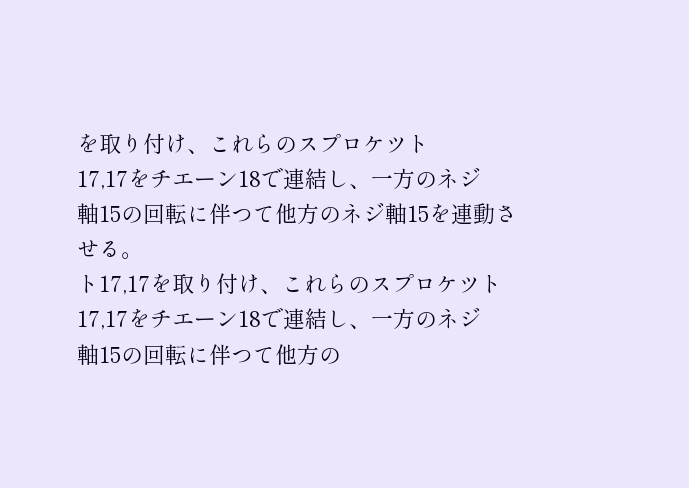を取り付け、これらのスプロケツト
17,17をチエーン18で連結し、一方のネジ
軸15の回転に伴つて他方のネジ軸15を連動さ
せる。
ト17,17を取り付け、これらのスプロケツト
17,17をチエーン18で連結し、一方のネジ
軸15の回転に伴つて他方の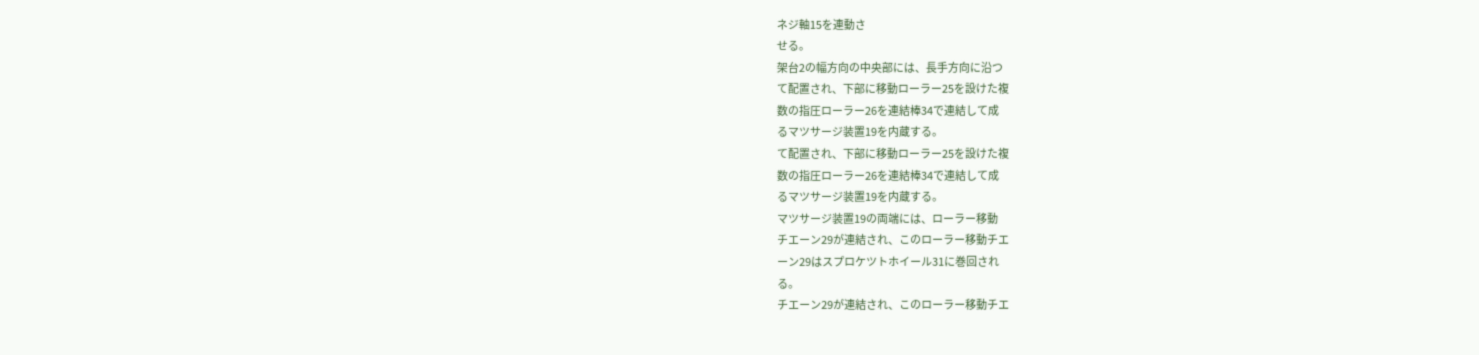ネジ軸15を連動さ
せる。
架台2の幅方向の中央部には、長手方向に沿つ
て配置され、下部に移動ローラー25を設けた複
数の指圧ローラー26を連結棒34で連結して成
るマツサージ装置19を内蔵する。
て配置され、下部に移動ローラー25を設けた複
数の指圧ローラー26を連結棒34で連結して成
るマツサージ装置19を内蔵する。
マツサージ装置19の両端には、ローラー移動
チエーン29が連結され、このローラー移動チエ
ーン29はスプロケツトホイール31に巻回され
る。
チエーン29が連結され、このローラー移動チエ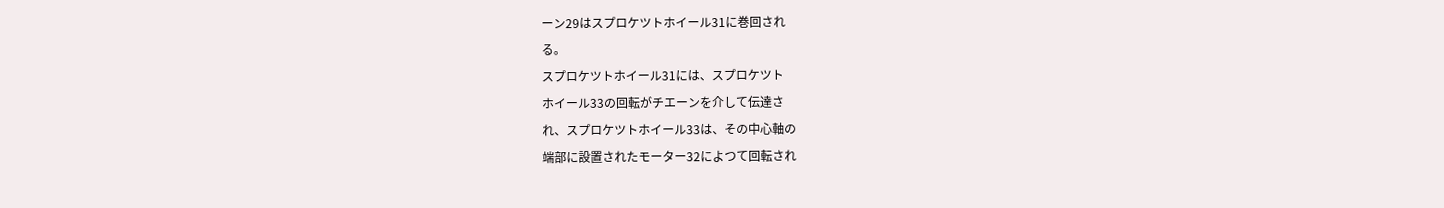ーン29はスプロケツトホイール31に巻回され
る。
スプロケツトホイール31には、スプロケツト
ホイール33の回転がチエーンを介して伝達さ
れ、スプロケツトホイール33は、その中心軸の
端部に設置されたモーター32によつて回転され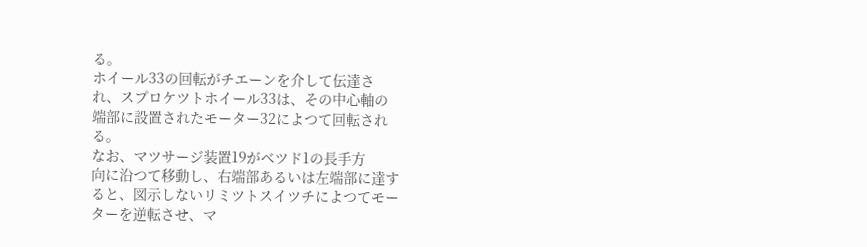る。
ホイール33の回転がチエーンを介して伝達さ
れ、スプロケツトホイール33は、その中心軸の
端部に設置されたモーター32によつて回転され
る。
なお、マツサージ装置19がベツド1の長手方
向に沿つて移動し、右端部あるいは左端部に達す
ると、図示しないリミツトスイツチによつてモー
ターを逆転させ、マ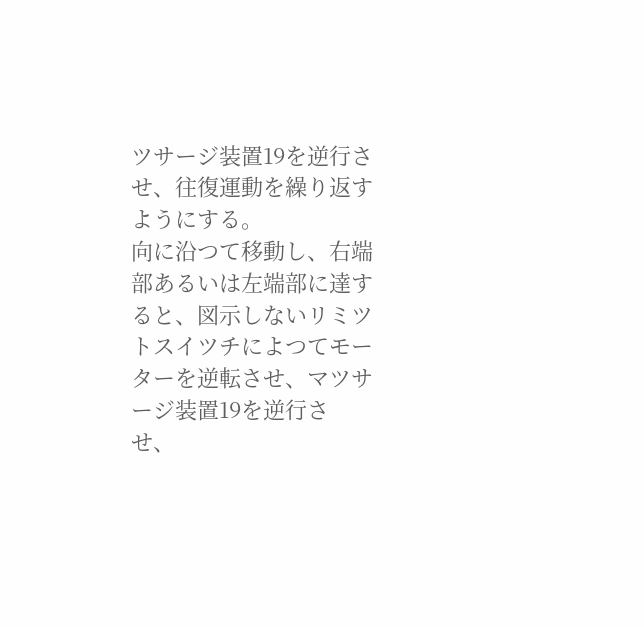ツサージ装置19を逆行さ
せ、往復運動を繰り返すようにする。
向に沿つて移動し、右端部あるいは左端部に達す
ると、図示しないリミツトスイツチによつてモー
ターを逆転させ、マツサージ装置19を逆行さ
せ、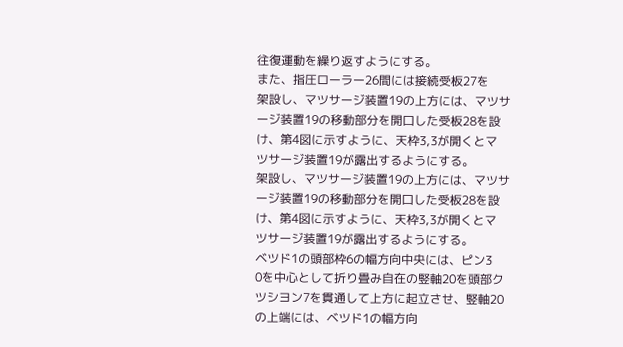往復運動を繰り返すようにする。
また、指圧ローラー26間には接続受板27を
架設し、マツサージ装置19の上方には、マツサ
ージ装置19の移動部分を開口した受板28を設
け、第4図に示すように、天枠3,3が開くとマ
ツサージ装置19が露出するようにする。
架設し、マツサージ装置19の上方には、マツサ
ージ装置19の移動部分を開口した受板28を設
け、第4図に示すように、天枠3,3が開くとマ
ツサージ装置19が露出するようにする。
ベツド1の頭部枠6の幅方向中央には、ピン3
0を中心として折り畳み自在の竪軸20を頭部ク
ツシヨン7を貫通して上方に起立させ、竪軸20
の上端には、ベツド1の幅方向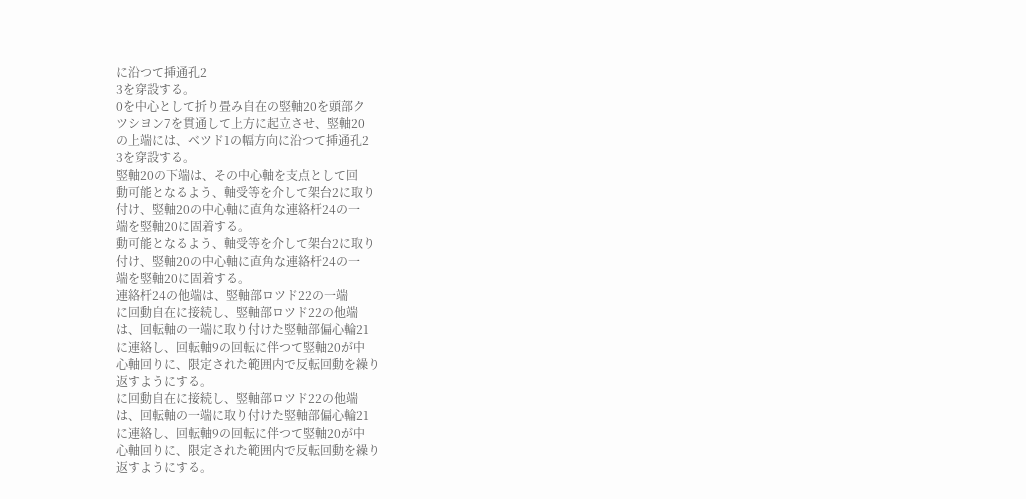に沿つて挿通孔2
3を穿設する。
0を中心として折り畳み自在の竪軸20を頭部ク
ツシヨン7を貫通して上方に起立させ、竪軸20
の上端には、ベツド1の幅方向に沿つて挿通孔2
3を穿設する。
竪軸20の下端は、その中心軸を支点として回
動可能となるよう、軸受等を介して架台2に取り
付け、竪軸20の中心軸に直角な連絡杆24の一
端を竪軸20に固着する。
動可能となるよう、軸受等を介して架台2に取り
付け、竪軸20の中心軸に直角な連絡杆24の一
端を竪軸20に固着する。
連絡杆24の他端は、竪軸部ロツド22の一端
に回動自在に接続し、竪軸部ロツド22の他端
は、回転軸の一端に取り付けた竪軸部偏心輪21
に連絡し、回転軸9の回転に伴つて竪軸20が中
心軸回りに、限定された範囲内で反転回動を繰り
返すようにする。
に回動自在に接続し、竪軸部ロツド22の他端
は、回転軸の一端に取り付けた竪軸部偏心輪21
に連絡し、回転軸9の回転に伴つて竪軸20が中
心軸回りに、限定された範囲内で反転回動を繰り
返すようにする。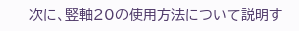次に、竪軸20の使用方法について説明す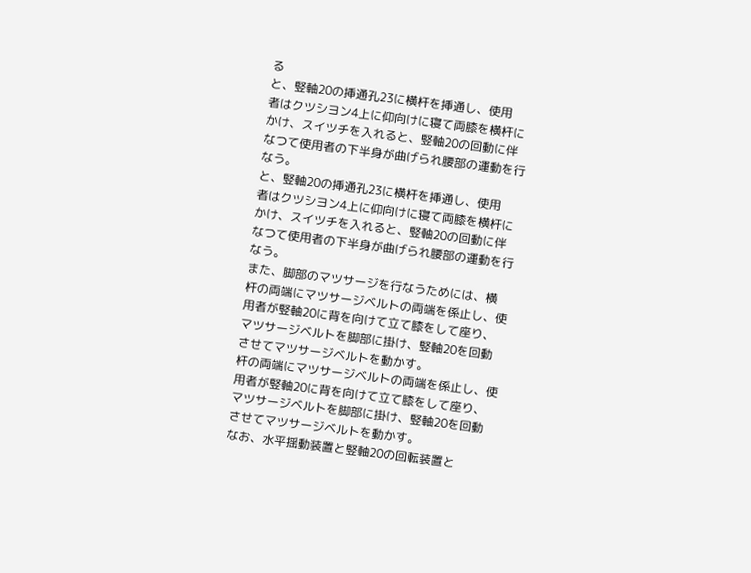る
と、竪軸20の挿通孔23に横杆を挿通し、使用
者はクツシヨン4上に仰向けに寝て両膝を横杆に
かけ、スイツチを入れると、竪軸20の回動に伴
なつて使用者の下半身が曲げられ腰部の運動を行
なう。
と、竪軸20の挿通孔23に横杆を挿通し、使用
者はクツシヨン4上に仰向けに寝て両膝を横杆に
かけ、スイツチを入れると、竪軸20の回動に伴
なつて使用者の下半身が曲げられ腰部の運動を行
なう。
また、脚部のマツサージを行なうためには、横
杆の両端にマツサージベルトの両端を係止し、使
用者が竪軸20に背を向けて立て膝をして座り、
マツサージベルトを脚部に掛け、竪軸20を回動
させてマツサージベルトを動かす。
杆の両端にマツサージベルトの両端を係止し、使
用者が竪軸20に背を向けて立て膝をして座り、
マツサージベルトを脚部に掛け、竪軸20を回動
させてマツサージベルトを動かす。
なお、水平揺動装置と竪軸20の回転装置と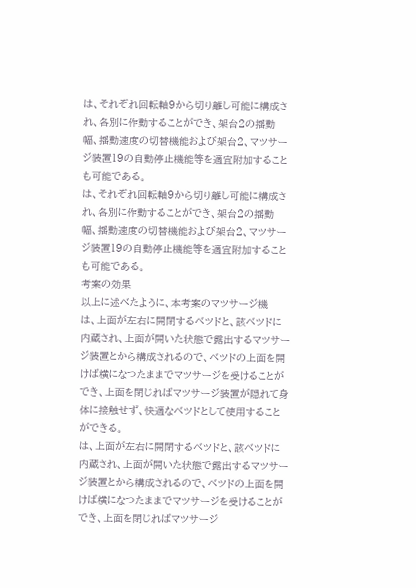は、それぞれ回転軸9から切り離し可能に構成さ
れ、各別に作動することができ、架台2の揺動
幅、揺動速度の切替機能および架台2、マツサー
ジ装置19の自動停止機能等を適宜附加すること
も可能である。
は、それぞれ回転軸9から切り離し可能に構成さ
れ、各別に作動することができ、架台2の揺動
幅、揺動速度の切替機能および架台2、マツサー
ジ装置19の自動停止機能等を適宜附加すること
も可能である。
考案の効果
以上に述べたように、本考案のマツサージ機
は、上面が左右に開閉するベツドと、該ベツドに
内蔵され、上面が開いた状態で露出するマツサー
ジ装置とから構成されるので、ベツドの上面を開
けば横になつたままでマツサージを受けることが
でき、上面を閉じればマツサージ装置が隠れて身
体に接触せず、快適なベツドとして使用すること
ができる。
は、上面が左右に開閉するベツドと、該ベツドに
内蔵され、上面が開いた状態で露出するマツサー
ジ装置とから構成されるので、ベツドの上面を開
けば横になつたままでマツサージを受けることが
でき、上面を閉じればマツサージ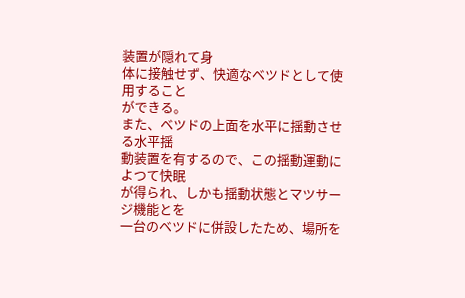装置が隠れて身
体に接触せず、快適なベツドとして使用すること
ができる。
また、ベツドの上面を水平に揺動させる水平揺
動装置を有するので、この揺動運動によつて快眠
が得られ、しかも揺動状態とマツサージ機能とを
一台のベツドに併設したため、場所を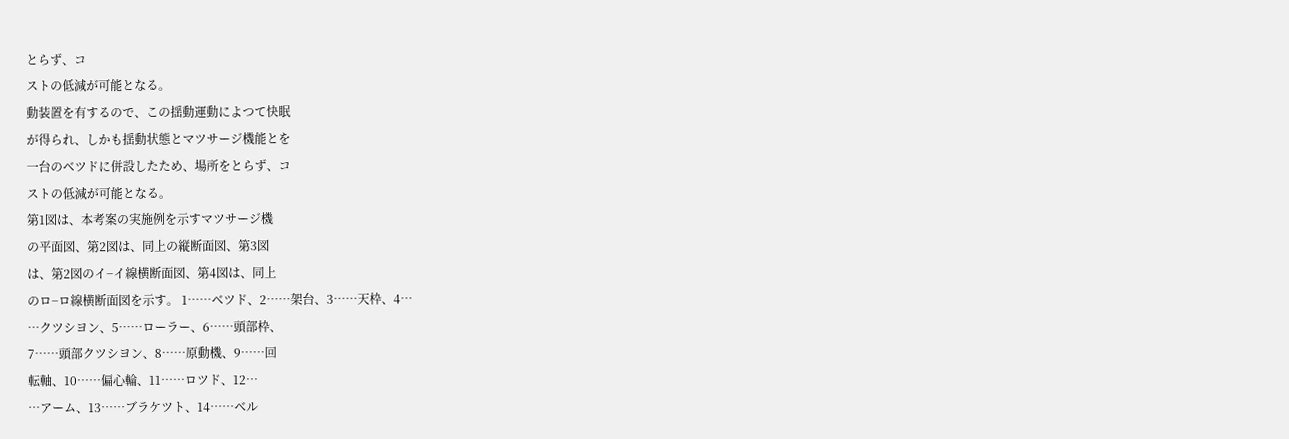とらず、コ
ストの低減が可能となる。
動装置を有するので、この揺動運動によつて快眠
が得られ、しかも揺動状態とマツサージ機能とを
一台のベツドに併設したため、場所をとらず、コ
ストの低減が可能となる。
第1図は、本考案の実施例を示すマツサージ機
の平面図、第2図は、同上の縦断面図、第3図
は、第2図のイ−イ線横断面図、第4図は、同上
のロ−ロ線横断面図を示す。 1……ベツド、2……架台、3……天枠、4…
…クツシヨン、5……ローラー、6……頭部枠、
7……頭部クツシヨン、8……原動機、9……回
転軸、10……偏心輪、11……ロツド、12…
…アーム、13……ブラケツト、14……ベル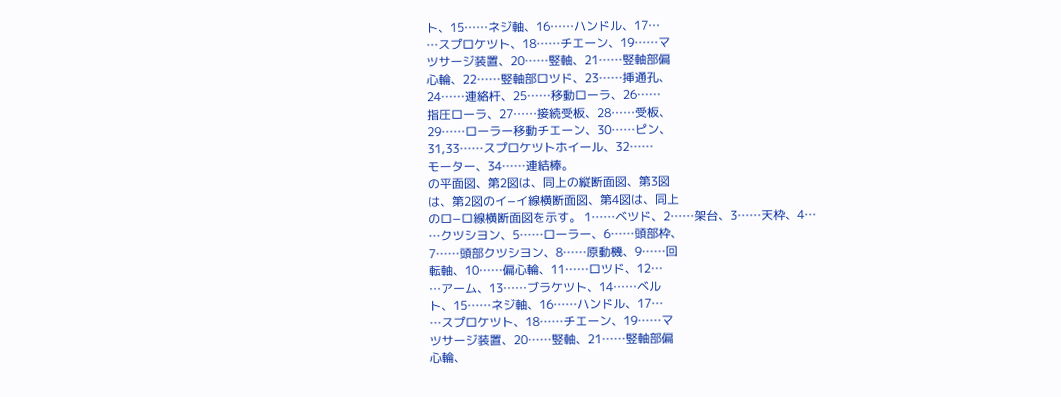ト、15……ネジ軸、16……ハンドル、17…
…スプロケツト、18……チエーン、19……マ
ツサージ装置、20……竪軸、21……竪軸部偏
心輪、22……竪軸部ロツド、23……挿通孔、
24……連絡杆、25……移動ローラ、26……
指圧ローラ、27……接続受板、28……受板、
29……ローラー移動チエーン、30……ピン、
31,33……スプロケツトホイール、32……
モーター、34……連結棒。
の平面図、第2図は、同上の縦断面図、第3図
は、第2図のイ−イ線横断面図、第4図は、同上
のロ−ロ線横断面図を示す。 1……ベツド、2……架台、3……天枠、4…
…クツシヨン、5……ローラー、6……頭部枠、
7……頭部クツシヨン、8……原動機、9……回
転軸、10……偏心輪、11……ロツド、12…
…アーム、13……ブラケツト、14……ベル
ト、15……ネジ軸、16……ハンドル、17…
…スプロケツト、18……チエーン、19……マ
ツサージ装置、20……竪軸、21……竪軸部偏
心輪、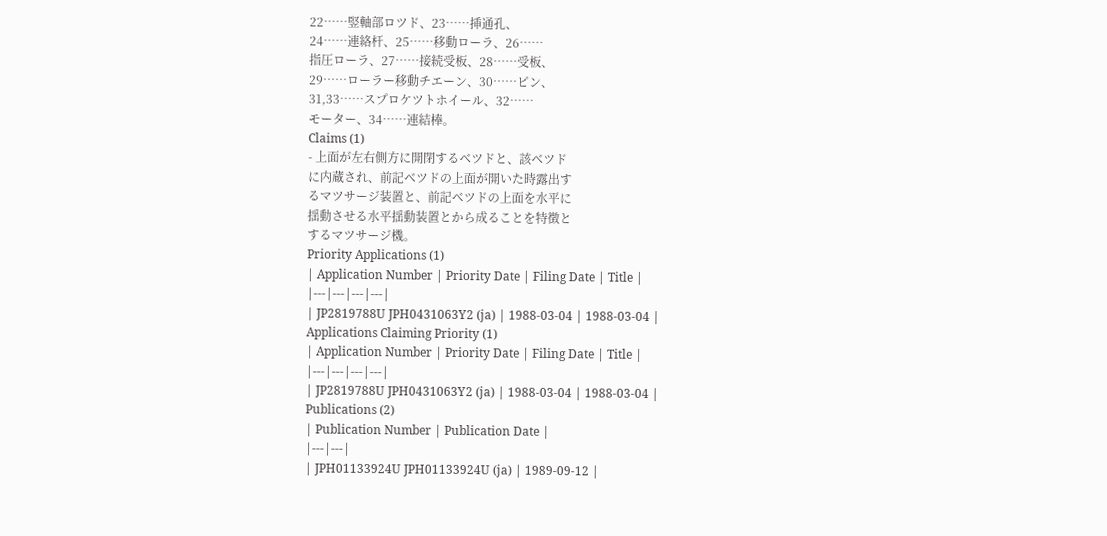22……竪軸部ロツド、23……挿通孔、
24……連絡杆、25……移動ローラ、26……
指圧ローラ、27……接続受板、28……受板、
29……ローラー移動チエーン、30……ピン、
31,33……スプロケツトホイール、32……
モーター、34……連結棒。
Claims (1)
- 上面が左右側方に開閉するベツドと、該ベツド
に内蔵され、前記ベツドの上面が開いた時露出す
るマツサージ装置と、前記ベツドの上面を水平に
揺動させる水平揺動装置とから成ることを特徴と
するマツサージ機。
Priority Applications (1)
| Application Number | Priority Date | Filing Date | Title |
|---|---|---|---|
| JP2819788U JPH0431063Y2 (ja) | 1988-03-04 | 1988-03-04 |
Applications Claiming Priority (1)
| Application Number | Priority Date | Filing Date | Title |
|---|---|---|---|
| JP2819788U JPH0431063Y2 (ja) | 1988-03-04 | 1988-03-04 |
Publications (2)
| Publication Number | Publication Date |
|---|---|
| JPH01133924U JPH01133924U (ja) | 1989-09-12 |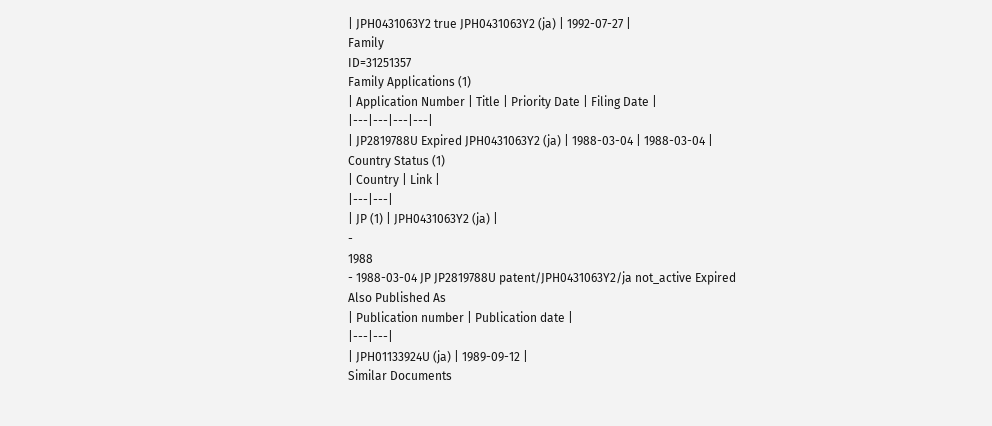| JPH0431063Y2 true JPH0431063Y2 (ja) | 1992-07-27 |
Family
ID=31251357
Family Applications (1)
| Application Number | Title | Priority Date | Filing Date |
|---|---|---|---|
| JP2819788U Expired JPH0431063Y2 (ja) | 1988-03-04 | 1988-03-04 |
Country Status (1)
| Country | Link |
|---|---|
| JP (1) | JPH0431063Y2 (ja) |
-
1988
- 1988-03-04 JP JP2819788U patent/JPH0431063Y2/ja not_active Expired
Also Published As
| Publication number | Publication date |
|---|---|
| JPH01133924U (ja) | 1989-09-12 |
Similar Documents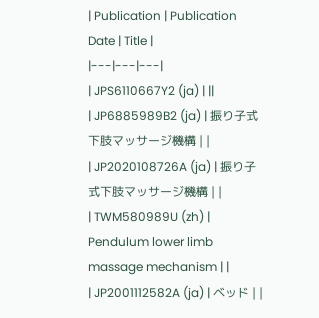| Publication | Publication Date | Title |
|---|---|---|
| JPS6110667Y2 (ja) | ||
| JP6885989B2 (ja) | 振り子式下肢マッサージ機構 | |
| JP2020108726A (ja) | 振り子式下肢マッサージ機構 | |
| TWM580989U (zh) | Pendulum lower limb massage mechanism | |
| JP2001112582A (ja) | ベッド | |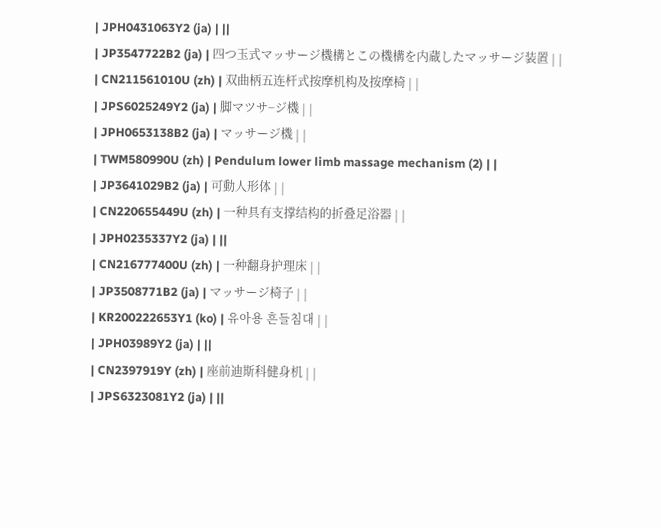| JPH0431063Y2 (ja) | ||
| JP3547722B2 (ja) | 四つ玉式マッサージ機構とこの機構を内蔵したマッサージ装置 | |
| CN211561010U (zh) | 双曲柄五连杆式按摩机构及按摩椅 | |
| JPS6025249Y2 (ja) | 脚マツサ−ジ機 | |
| JPH0653138B2 (ja) | マッサージ機 | |
| TWM580990U (zh) | Pendulum lower limb massage mechanism (2) | |
| JP3641029B2 (ja) | 可動人形体 | |
| CN220655449U (zh) | 一种具有支撑结构的折叠足浴器 | |
| JPH0235337Y2 (ja) | ||
| CN216777400U (zh) | 一种翻身护理床 | |
| JP3508771B2 (ja) | マッサージ椅子 | |
| KR200222653Y1 (ko) | 유아용 흔들침대 | |
| JPH03989Y2 (ja) | ||
| CN2397919Y (zh) | 座前迪斯科健身机 | |
| JPS6323081Y2 (ja) | ||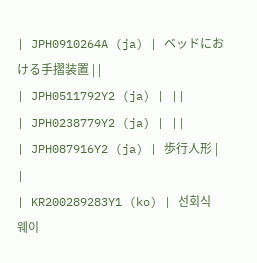| JPH0910264A (ja) | ベッドにおける手摺装置 | |
| JPH0511792Y2 (ja) | ||
| JPH0238779Y2 (ja) | ||
| JPH087916Y2 (ja) | 歩行人形 | |
| KR200289283Y1 (ko) | 선회식 웨이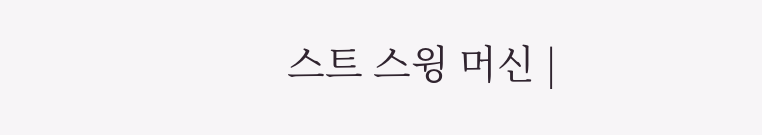스트 스윙 머신 |